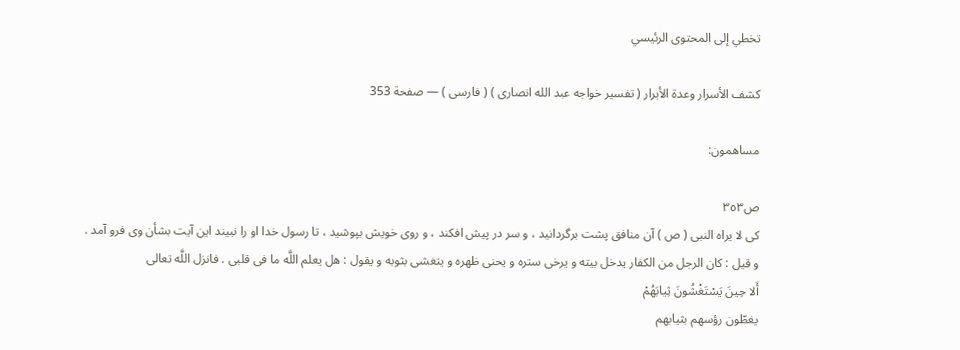تخطي إلى المحتوى الرئيسي

كشف الأسرار وعدة الأبرار ( تفسير خواجه عبد الله انصارى ) ( فارسى ) — صفحة 353

مساهمون:

ص٣٥٣
كى لا يراه النبى ( ص ) آن منافق پشت برگردانيد ، و سر در پيش افكند ، و روى خويش بپوشيد ، تا رسول خدا او را نبيند اين آيت بشأن وى فرو آمد . و قيل : كان الرجل من الكفار يدخل بيته و يرخى ستره و يحنى ظهره و يتغشى بثوبه و يقول : هل يعلم اللَّه ما فى قلبى . فانزل اللَّه تعالى
أَلا حِينَ يَسْتَغْشُونَ ثِيابَهُمْ
يغطّون رؤسهم بثيابهم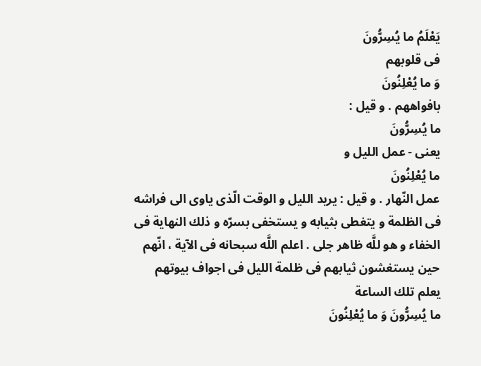يَعْلَمُ ما يُسِرُّونَ
فى قلوبهم
وَ ما يُعْلِنُونَ
بافواههم . و قيل :
ما يُسِرُّونَ
يعنى - عمل الليل و
ما يُعْلِنُونَ
عمل النّهار . و قيل : يريد الليل و الوقت الّذى ياوى الى فراشه فى الظلمة و يتغطى بثيابه و يستخفى بسرّه و ذلك النهاية فى الخفاء و هو للَّه ظاهر جلى . اعلم اللَّه سبحانه فى الآية ، انّهم حين يستغشون ثيابهم فى ظلمة الليل فى اجواف بيوتهم يعلم تلك الساعة
ما يُسِرُّونَ وَ ما يُعْلِنُونَ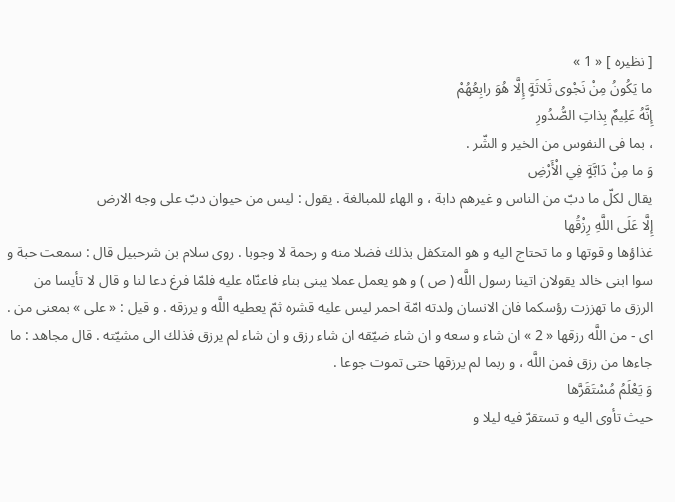[ نظيره ] « 1 »
ما يَكُونُ مِنْ نَجْوى ثَلاثَةٍ إِلَّا هُوَ رابِعُهُمْ
إِنَّهُ عَلِيمٌ بِذاتِ الصُّدُورِ
، بما فى النفوس من الخير و الشّر .
وَ ما مِنْ دَابَّةٍ فِي الْأَرْضِ
يقال لكلّ ما دبّ من الناس و غيرهم دابة ، و الهاء للمبالغة . يقول : ليس من حيوان دبّ على وجه الارض
إِلَّا عَلَى اللَّهِ رِزْقُها
غذاؤها و قوتها و ما تحتاج اليه و هو المتكفل بذلك فضلا منه و رحمة لا وجوبا . روى سلام بن شرحبيل قال : سمعت حبة و سوا ابنى خالد يقولان اتينا رسول اللَّه ( ص ) و هو يعمل عملا يبنى بناء فاعنّاه عليه فلمّا فرغ دعا لنا و قال لا تأيسا من الرزق ما تهززت رؤسكما فان الانسان ولدته امّة احمر ليس عليه قشره ثمّ يعطيه اللَّه و يرزقه . و قيل : « على » بمعنى من . اى - من اللَّه رزقها « 2 » ان شاء و سعه و ان شاء ضيّقه ان شاء رزق و ان شاء لم يرزق فذلك الى مشيّته . قال مجاهد : ما جاءها من رزق فمن اللَّه ، و ربما لم يرزقها حتى تموت جوعا .
وَ يَعْلَمُ مُسْتَقَرَّها
حيث تأوى اليه و تستقرّ فيه ليلا و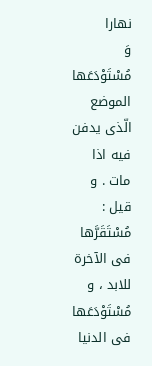نهارا
وَ مُسْتَوْدَعَها
الموضع الّذى يدفن فيه اذا مات . و قيل :
مُسْتَقَرَّها
فى الآخرة للابد ، و
مُسْتَوْدَعَها
فى الدنيا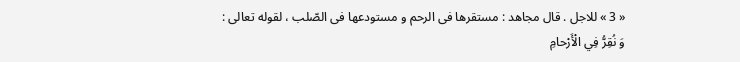« 3 » للاجل . قال مجاهد : مستقرها فى الرحم و مستودعها فى الصّلب ، لقوله تعالى :
وَ نُقِرُّ فِي الْأَرْحامِ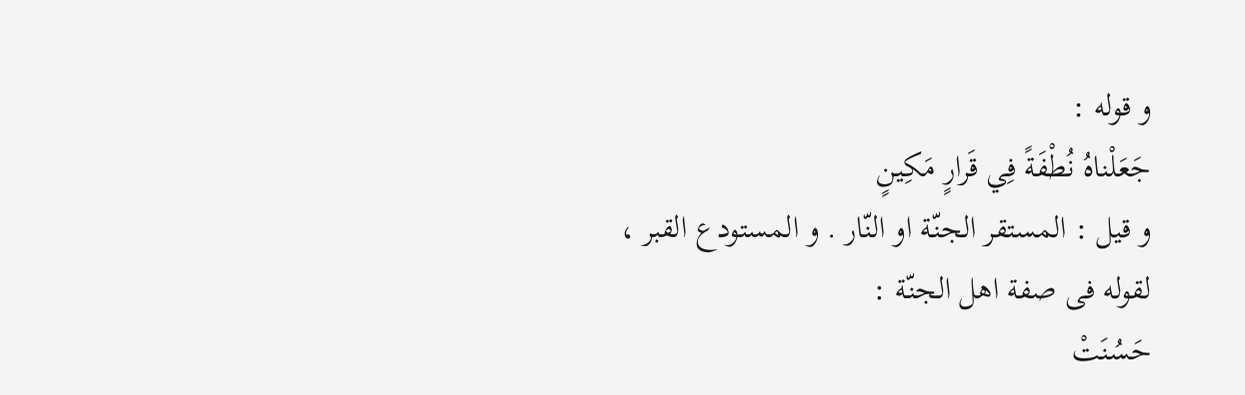و قوله :
جَعَلْناهُ نُطْفَةً فِي قَرارٍ مَكِينٍ
و قيل : المستقر الجنّة او النّار . و المستودع القبر ، لقوله فى صفة اهل الجنّة :
حَسُنَتْ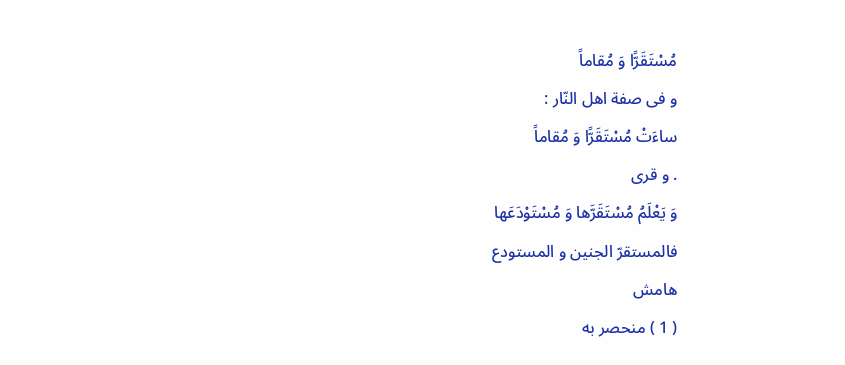مُسْتَقَرًّا وَ مُقاماً
و فى صفة اهل النّار :
ساءَتْ مُسْتَقَرًّا وَ مُقاماً
. و قرى
وَ يَعْلَمُ مُسْتَقَرَّها وَ مُسْتَوْدَعَها
فالمستقرّ الجنين و المستودع
هامش
( 1 ) منحصر به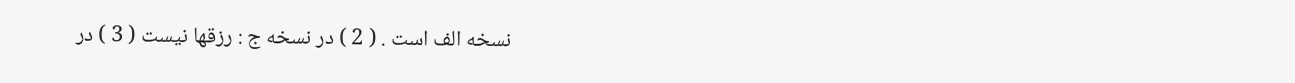نسخه الف است . ( 2 ) در نسخه ج : رزقها نيست ( 3 ) در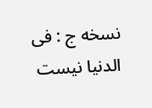نسخه ج : فى الدنيا نيست